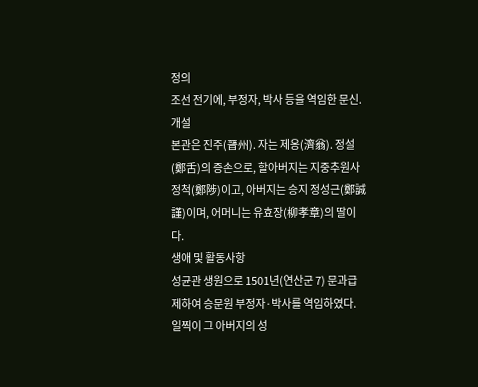정의
조선 전기에, 부정자, 박사 등을 역임한 문신.
개설
본관은 진주(晉州). 자는 제옹(濟翁). 정설(鄭舌)의 증손으로, 할아버지는 지중추원사 정척(鄭陟)이고, 아버지는 승지 정성근(鄭誠謹)이며, 어머니는 유효장(柳孝章)의 딸이다.
생애 및 활동사항
성균관 생원으로 1501년(연산군 7) 문과급제하여 승문원 부정자·박사를 역임하였다.
일찍이 그 아버지의 성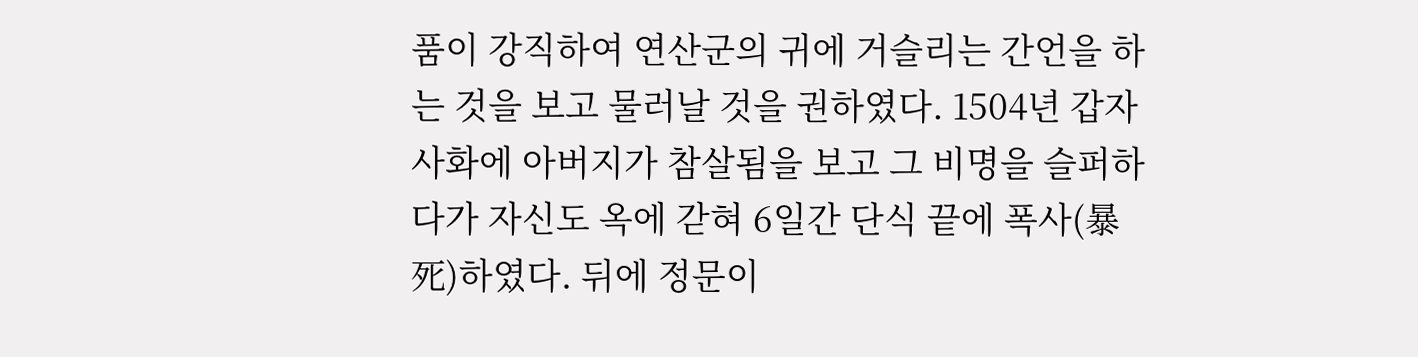품이 강직하여 연산군의 귀에 거슬리는 간언을 하는 것을 보고 물러날 것을 권하였다. 1504년 갑자사화에 아버지가 참살됨을 보고 그 비명을 슬퍼하다가 자신도 옥에 갇혀 6일간 단식 끝에 폭사(暴死)하였다. 뒤에 정문이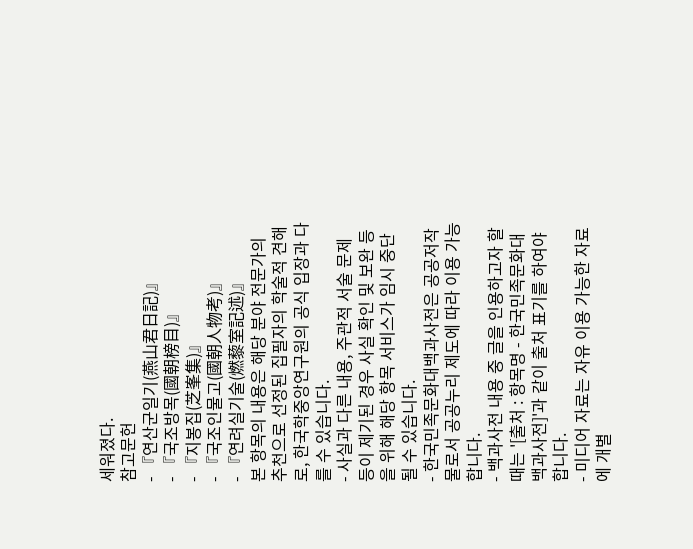세워졌다.
참고문헌
- 『연산군일기(燕山君日記)』
- 『국조방목(國朝榜目)』
- 『지봉집(芝峯集)』
- 『국조인물고(國朝人物考)』
- 『연려실기술(燃藜室記述)』
본 항목의 내용은 해당 분야 전문가의 추천으로 선정된 집필자의 학술적 견해로, 한국학중앙연구원의 공식 입장과 다를 수 있습니다.
- 사실과 다른 내용, 주관적 서술 문제 등이 제기된 경우 사실 확인 및 보완 등을 위해 해당 항목 서비스가 임시 중단될 수 있습니다.
- 한국민족문화대백과사전은 공공저작물로서 공공누리 제도에 따라 이용 가능합니다.
- 백과사전 내용 중 글을 인용하고자 할 때는 '[출처 : 항목명 - 한국민족문화대백과사전]'과 같이 출처 표기를 하여야 합니다.
- 미디어 자료는 자유 이용 가능한 자료에 개별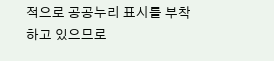적으로 공공누리 표시를 부착하고 있으므로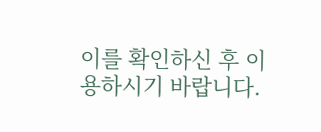이를 확인하신 후 이용하시기 바랍니다.